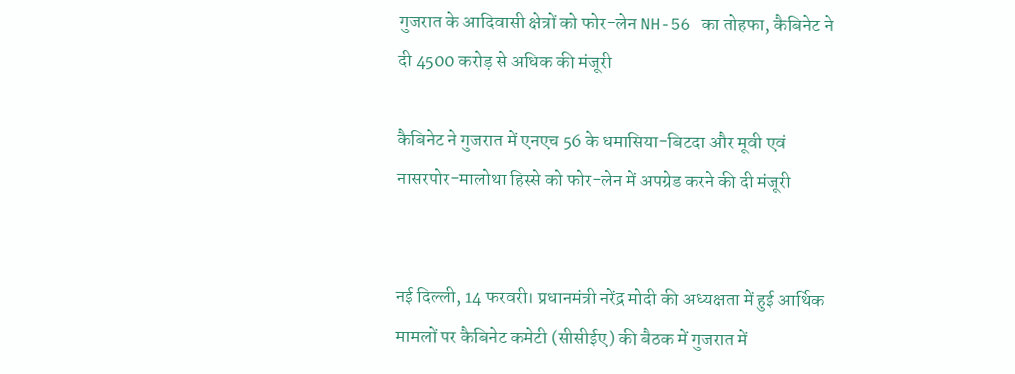गुजरात के आदिवासी क्षेत्रों को फोर-लेन NH-56 का तोहफा, कैबिनेट ने दी 4500 करोड़ से अधिक की मंजूरी

कैबिनेट ने गुजरात में एनएच 56 के धमासिया-बिटदा और मूवी एवं नासरपोर-मालोथा हिस्से को फोर-लेन में अपग्रेड करने की दी मंजूरी


नई दिल्ली, 14 फरवरी। प्रधानमंत्री नरेंद्र मोदी की अध्यक्षता में हुई आर्थिक मामलों पर कैबिनेट कमेटी (सीसीईए) की बैठक में गुजरात में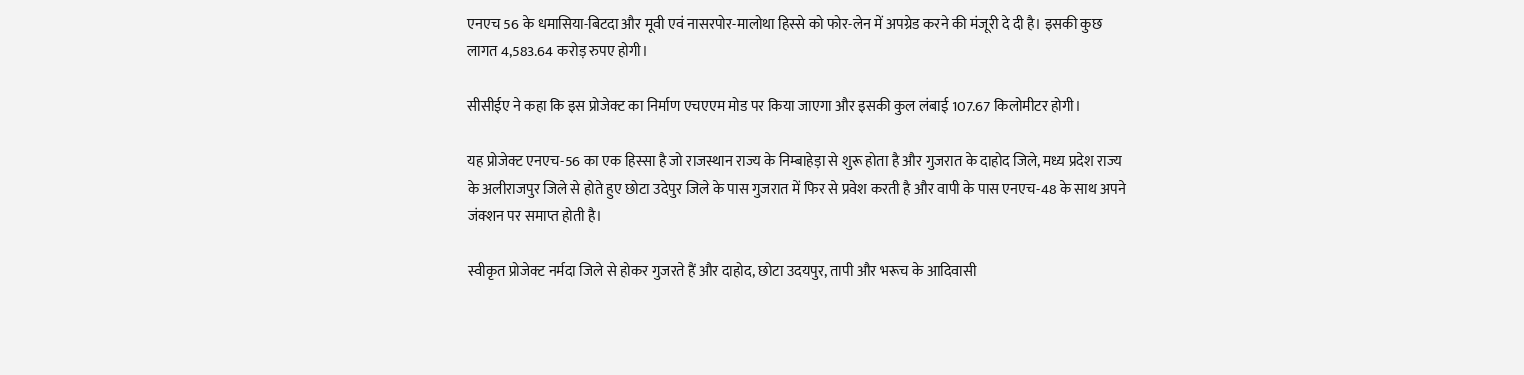एनएच 56 के धमासिया-बिटदा और मूवी एवं नासरपोर-मालोथा हिस्से को फोर-लेन में अपग्रेड करने की मंजूरी दे दी है। इसकी कुछ लागत 4,583.64 करोड़ रुपए होगी।

सीसीईए ने कहा कि इस प्रोजेक्ट का निर्माण एचएएम मोड पर किया जाएगा और इसकी कुल लंबाई 107.67 किलोमीटर होगी।

यह प्रोजेक्ट एनएच-56 का एक हिस्सा है जो राजस्थान राज्य के निम्बाहेड़ा से शुरू होता है और गुजरात के दाहोद जिले, मध्य प्रदेश राज्य के अलीराजपुर जिले से होते हुए छोटा उदेपुर जिले के पास गुजरात में फिर से प्रवेश करती है और वापी के पास एनएच-48 के साथ अपने जंक्शन पर समाप्त होती है।

स्वीकृत प्रोजेक्ट नर्मदा जिले से होकर गुजरते हैं और दाहोद, छोटा उदयपुर, तापी और भरूच के आदिवासी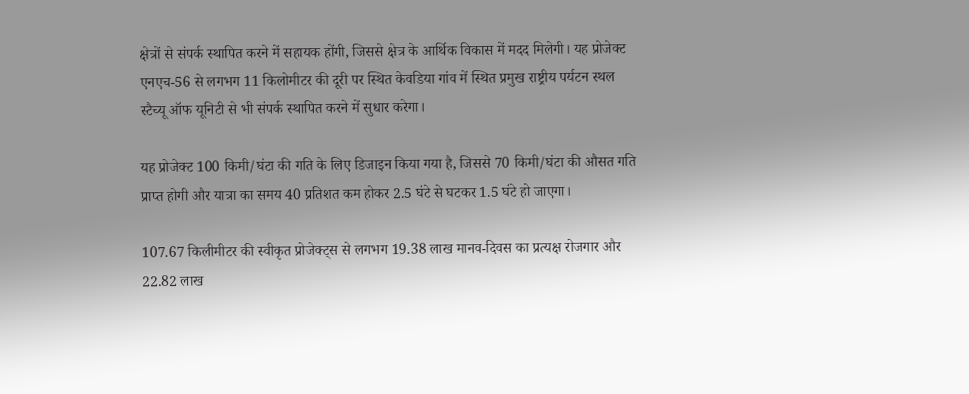क्षेत्रों से संपर्क स्थापित करने में सहायक होंगी, जिससे क्षेत्र के आर्थिक विकास में मदद मिलेगी। यह प्रोजेक्ट एनएच-56 से लगभग 11 किलोमीटर की दूरी पर स्थित केवडिया गांव में स्थित प्रमुख राष्ट्रीय पर्यटन स्थल स्टैच्यू ऑफ यूनिटी से भी संपर्क स्थापित करने में सुधार करेगा।

यह प्रोजेक्ट 100 किमी/घंटा की गति के लिए डिजाइन किया गया है, जिससे 70 किमी/घंटा की औसत गति प्राप्त होगी और यात्रा का समय 40 प्रतिशत कम होकर 2.5 घंटे से घटकर 1.5 घंटे हो जाएगा।

107.67 किलीमीटर की स्वीकृत प्रोजेक्ट्स से लगभग 19.38 लाख मानव-दिवस का प्रत्यक्ष रोजगार और 22.82 लाख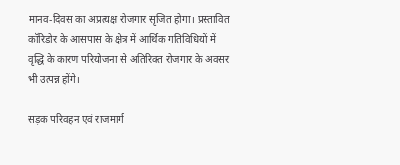मानव-दिवस का अप्रत्यक्ष रोजगार सृजित होगा। प्रस्तावित कॉरिडोर के आसपास के क्षेत्र में आर्थिक गतिविधियों में वृद्धि के कारण परियोजना से अतिरिक्त रोजगार के अवसर भी उत्पन्न होंगे।

सड़क परिवहन एवं राजमार्ग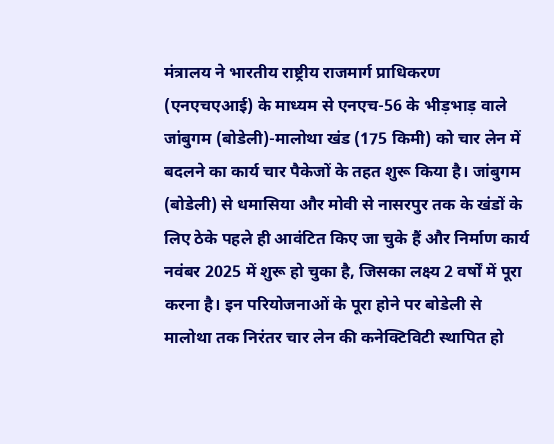मंत्रालय ने भारतीय राष्ट्रीय राजमार्ग प्राधिकरण (एनएचएआई) के माध्यम से एनएच-56 के भीड़भाड़ वाले जांबुगम (बोडेली)-मालोथा खंड (175 किमी) को चार लेन में बदलने का कार्य चार पैकेजों के तहत शुरू किया है। जांबुगम (बोडेली) से धमासिया और मोवी से नासरपुर तक के खंडों के लिए ठेके पहले ही आवंटित किए जा चुके हैं और निर्माण कार्य नवंबर 2025 में शुरू हो चुका है, जिसका लक्ष्य 2 वर्षों में पूरा करना है। इन परियोजनाओं के पूरा होने पर बोडेली से मालोथा तक निरंतर चार लेन की कनेक्टिविटी स्थापित हो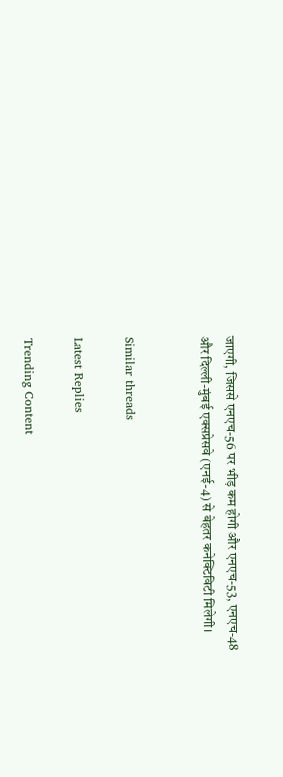जाएगी, जिससे एनएच-56 पर भीड़ कम होगी और एनएच-53, एनएच-48 और दिल्ली-मुंबई एक्सप्रेसवे (एनई-4) से बेहतर कनेक्टिविटी मिलेगी।


Similar threads

Latest Replies

Trending Content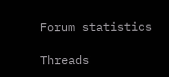Forum statistics

Threads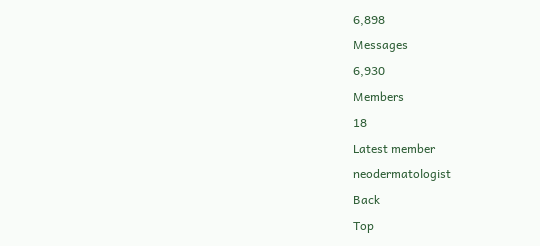6,898
Messages
6,930
Members
18
Latest member
neodermatologist
Back
Top